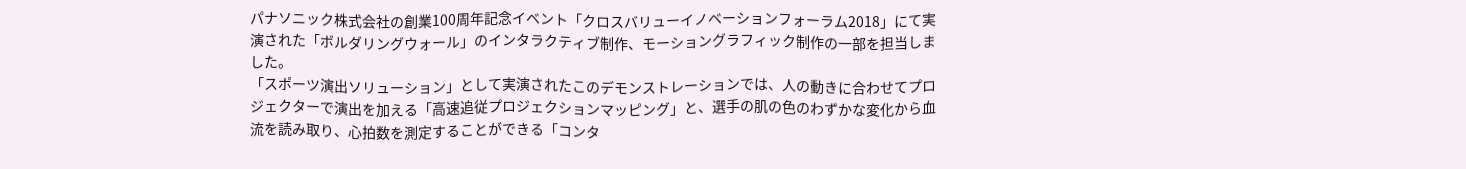パナソニック株式会社の創業100周年記念イベント「クロスバリューイノベーションフォーラム2018」にて実演された「ボルダリングウォール」のインタラクティブ制作、モーショングラフィック制作の一部を担当しました。
「スポーツ演出ソリューション」として実演されたこのデモンストレーションでは、人の動きに合わせてプロジェクターで演出を加える「高速追従プロジェクションマッピング」と、選手の肌の色のわずかな変化から血流を読み取り、心拍数を測定することができる「コンタ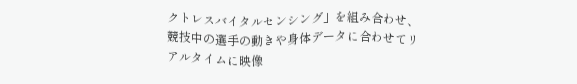クトレスバイタルセンシング」を組み合わせ、競技中の選手の動きや身体データに合わせてリアルタイムに映像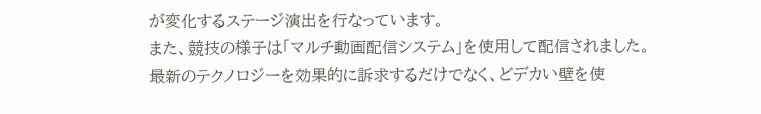が変化するステージ演出を行なっています。
また、競技の様子は「マルチ動画配信システム」を使用して配信されました。
最新のテクノロジーを効果的に訴求するだけでなく、どデカい壁を使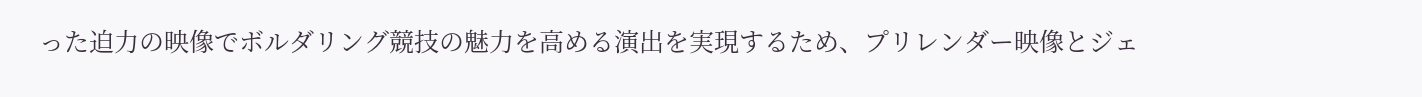った迫力の映像でボルダリング競技の魅力を高める演出を実現するため、プリレンダー映像とジェ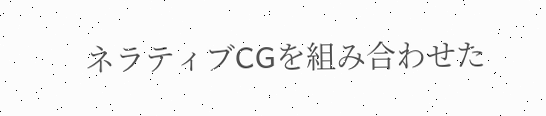ネラティブCGを組み合わせた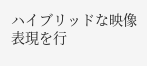ハイブリッドな映像表現を行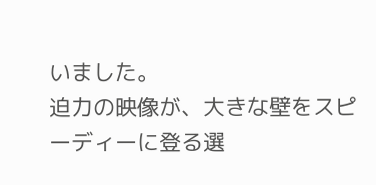いました。
迫力の映像が、大きな壁をスピーディーに登る選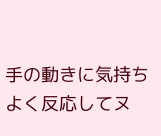手の動きに気持ちよく反応してヌ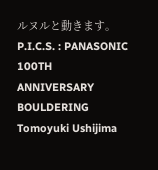ルヌルと動きます。
P.I.C.S. : PANASONIC 100TH ANNIVERSARY BOULDERING
Tomoyuki Ushijima